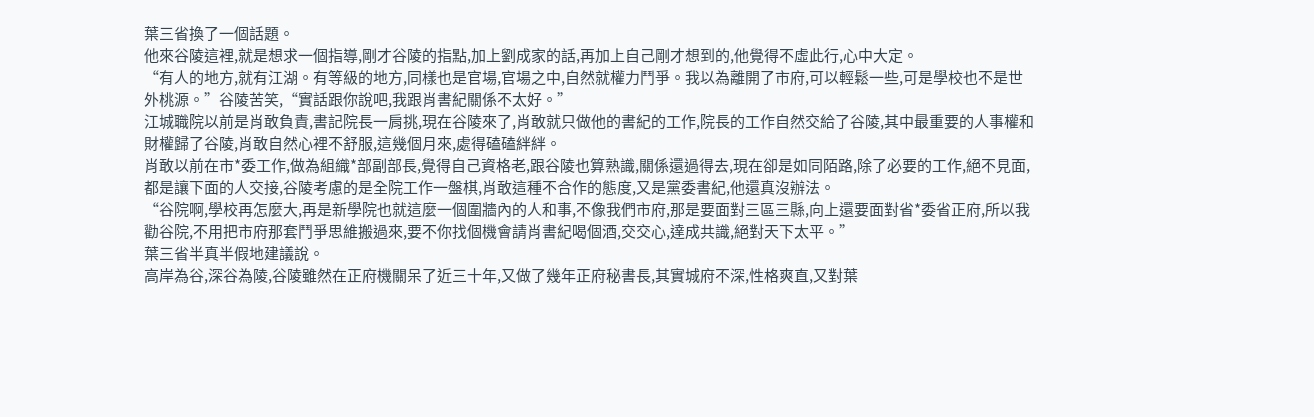葉三省換了一個話題。
他來谷陵這裡,就是想求一個指導,剛才谷陵的指點,加上劉成家的話,再加上自己剛才想到的,他覺得不虛此行,心中大定。
“有人的地方,就有江湖。有等級的地方,同樣也是官場,官場之中,自然就權力鬥爭。我以為離開了市府,可以輕鬆一些,可是學校也不是世外桃源。”谷陵苦笑,“實話跟你說吧,我跟肖書紀關係不太好。”
江城職院以前是肖敢負責,書記院長一肩挑,現在谷陵來了,肖敢就只做他的書紀的工作,院長的工作自然交給了谷陵,其中最重要的人事權和財權歸了谷陵,肖敢自然心裡不舒服,這幾個月來,處得磕磕絆絆。
肖敢以前在市*委工作,做為組織*部副部長,覺得自己資格老,跟谷陵也算熟識,關係還過得去,現在卻是如同陌路,除了必要的工作,絕不見面,都是讓下面的人交接,谷陵考慮的是全院工作一盤棋,肖敢這種不合作的態度,又是黨委書紀,他還真沒辦法。
“谷院啊,學校再怎麼大,再是新學院也就這麼一個圍牆內的人和事,不像我們市府,那是要面對三區三縣,向上還要面對省*委省正府,所以我勸谷院,不用把市府那套鬥爭思維搬過來,要不你找個機會請肖書紀喝個酒,交交心,達成共識,絕對天下太平。”
葉三省半真半假地建議說。
高岸為谷,深谷為陵,谷陵雖然在正府機關呆了近三十年,又做了幾年正府秘書長,其實城府不深,性格爽直,又對葉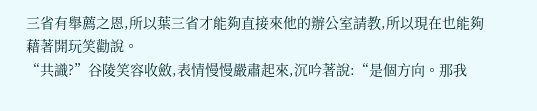三省有舉薦之恩,所以葉三省才能夠直接來他的辦公室請教,所以現在也能夠藉著開玩笑勸說。
“共識?”谷陵笑容收斂,表情慢慢嚴肅起來,沉吟著說:“是個方向。那我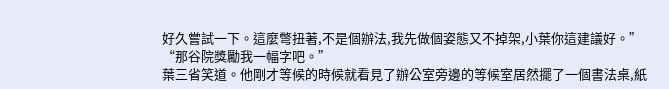好久嘗試一下。這麼彆扭著,不是個辦法,我先做個姿態又不掉架,小葉你這建議好。”
“那谷院獎勵我一幅字吧。”
葉三省笑道。他剛才等候的時候就看見了辦公室旁邊的等候室居然擺了一個書法桌,紙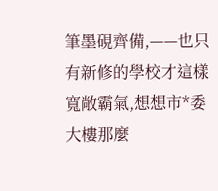筆墨硯齊備,——也只有新修的學校才這樣寬敞霸氣,想想市*委大樓那麼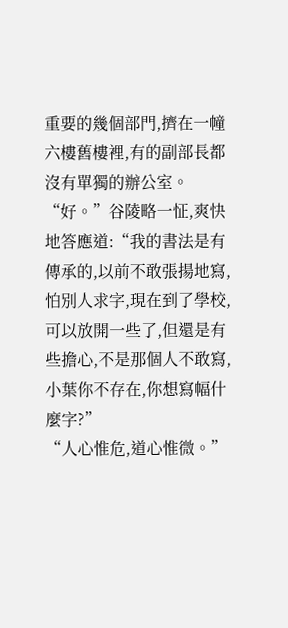重要的幾個部門,擠在一幢六樓舊樓裡,有的副部長都沒有單獨的辦公室。
“好。”谷陵略一怔,爽快地答應道:“我的書法是有傳承的,以前不敢張揚地寫,怕別人求字,現在到了學校,可以放開一些了,但還是有些擔心,不是那個人不敢寫,小葉你不存在,你想寫幅什麼字?”
“人心惟危,道心惟微。”